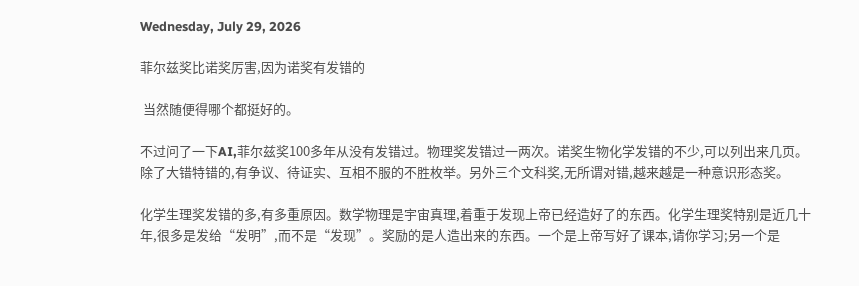Wednesday, July 29, 2026

菲尔兹奖比诺奖厉害,因为诺奖有发错的

 当然随便得哪个都挺好的。

不过问了一下AI,菲尔兹奖100多年从没有发错过。物理奖发错过一两次。诺奖生物化学发错的不少,可以列出来几页。除了大错特错的,有争议、待证实、互相不服的不胜枚举。另外三个文科奖,无所谓对错,越来越是一种意识形态奖。

化学生理奖发错的多,有多重原因。数学物理是宇宙真理,着重于发现上帝已经造好了的东西。化学生理奖特别是近几十年,很多是发给“发明”,而不是“发现”。奖励的是人造出来的东西。一个是上帝写好了课本,请你学习;另一个是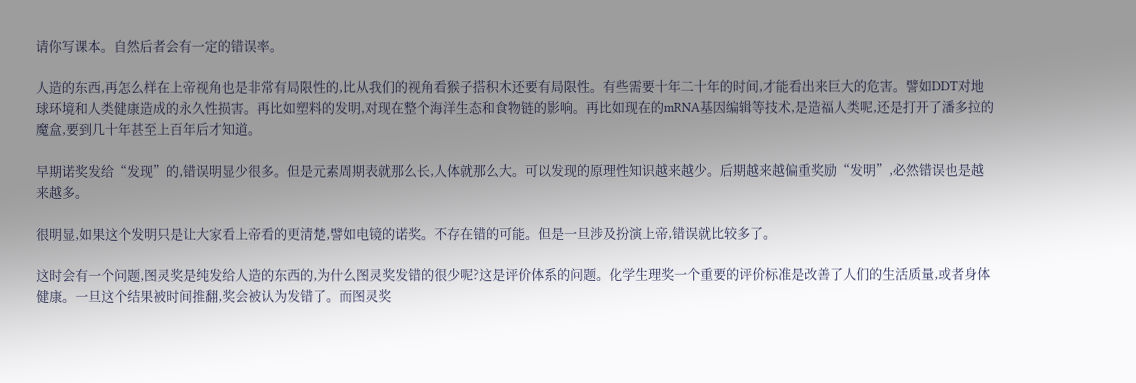请你写课本。自然后者会有一定的错误率。

人造的东西,再怎么样在上帝视角也是非常有局限性的,比从我们的视角看猴子搭积木还要有局限性。有些需要十年二十年的时间,才能看出来巨大的危害。譬如DDT对地球环境和人类健康造成的永久性损害。再比如塑料的发明,对现在整个海洋生态和食物链的影响。再比如现在的mRNA基因编辑等技术,是造福人类呢,还是打开了潘多拉的魔盒,要到几十年甚至上百年后才知道。

早期诺奖发给“发现”的,错误明显少很多。但是元素周期表就那么长,人体就那么大。可以发现的原理性知识越来越少。后期越来越偏重奖励“发明”,必然错误也是越来越多。

很明显,如果这个发明只是让大家看上帝看的更清楚,譬如电镜的诺奖。不存在错的可能。但是一旦涉及扮演上帝,错误就比较多了。

这时会有一个问题,图灵奖是纯发给人造的东西的,为什么图灵奖发错的很少呢?这是评价体系的问题。化学生理奖一个重要的评价标准是改善了人们的生活质量,或者身体健康。一旦这个结果被时间推翻,奖会被认为发错了。而图灵奖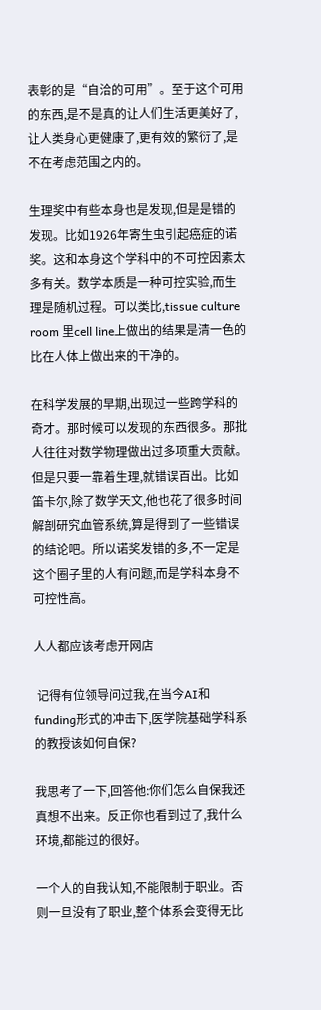表彰的是“自洽的可用”。至于这个可用的东西,是不是真的让人们生活更美好了,让人类身心更健康了,更有效的繁衍了,是不在考虑范围之内的。

生理奖中有些本身也是发现,但是是错的发现。比如1926年寄生虫引起癌症的诺奖。这和本身这个学科中的不可控因素太多有关。数学本质是一种可控实验,而生理是随机过程。可以类比,tissue culture room 里cell line上做出的结果是清一色的比在人体上做出来的干净的。

在科学发展的早期,出现过一些跨学科的奇才。那时候可以发现的东西很多。那批人往往对数学物理做出过多项重大贡献。但是只要一靠着生理,就错误百出。比如笛卡尔,除了数学天文,他也花了很多时间解剖研究血管系统,算是得到了一些错误的结论吧。所以诺奖发错的多,不一定是这个圈子里的人有问题,而是学科本身不可控性高。

人人都应该考虑开网店

 记得有位领导问过我,在当今AI和funding形式的冲击下,医学院基础学科系的教授该如何自保?

我思考了一下,回答他:你们怎么自保我还真想不出来。反正你也看到过了,我什么环境,都能过的很好。

一个人的自我认知,不能限制于职业。否则一旦没有了职业,整个体系会变得无比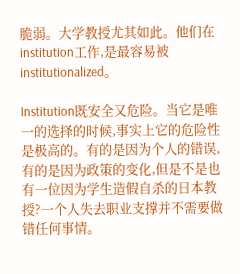脆弱。大学教授尤其如此。他们在institution工作,是最容易被institutionalized。

Institution既安全又危险。当它是唯一的选择的时候,事实上它的危险性是极高的。有的是因为个人的错误,有的是因为政策的变化,但是不是也有一位因为学生造假自杀的日本教授?一个人失去职业支撑并不需要做错任何事情。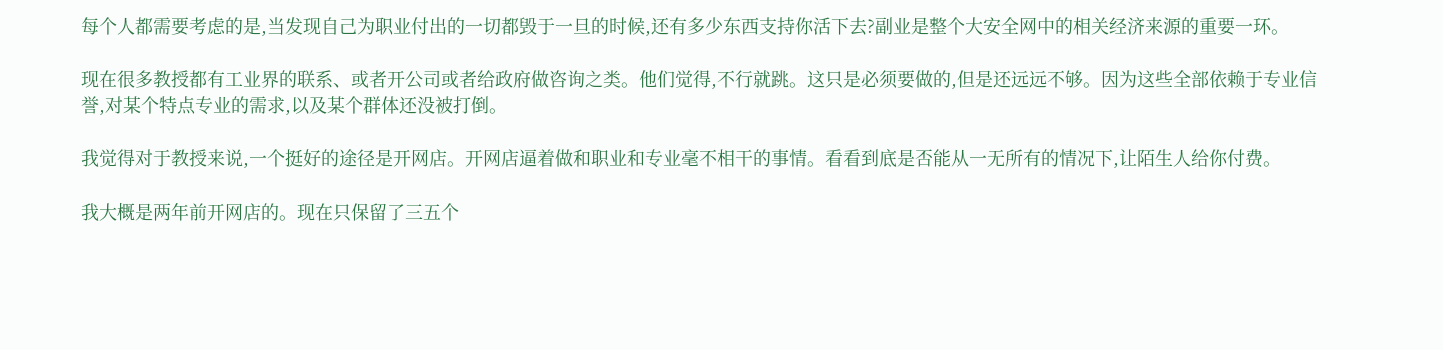每个人都需要考虑的是,当发现自己为职业付出的一切都毁于一旦的时候,还有多少东西支持你活下去?副业是整个大安全网中的相关经济来源的重要一环。

现在很多教授都有工业界的联系、或者开公司或者给政府做咨询之类。他们觉得,不行就跳。这只是必须要做的,但是还远远不够。因为这些全部依赖于专业信誉,对某个特点专业的需求,以及某个群体还没被打倒。

我觉得对于教授来说,一个挺好的途径是开网店。开网店逼着做和职业和专业毫不相干的事情。看看到底是否能从一无所有的情况下,让陌生人给你付费。

我大概是两年前开网店的。现在只保留了三五个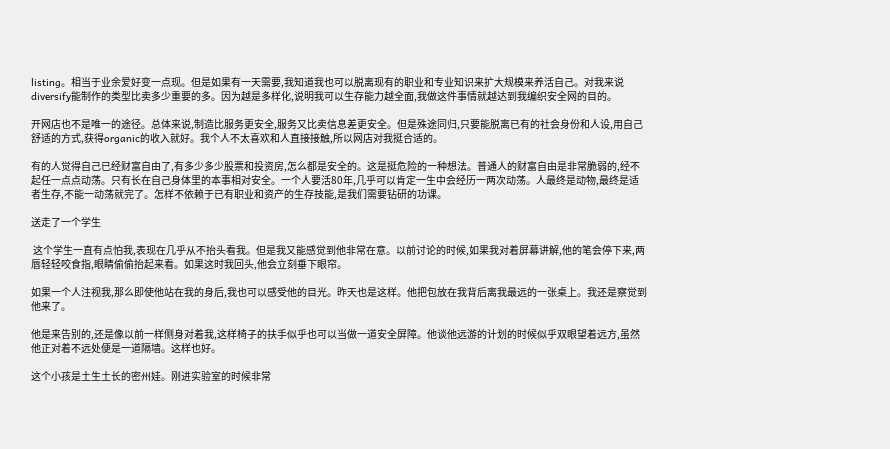listing。相当于业余爱好变一点现。但是如果有一天需要,我知道我也可以脱离现有的职业和专业知识来扩大规模来养活自己。对我来说diversify能制作的类型比卖多少重要的多。因为越是多样化,说明我可以生存能力越全面,我做这件事情就越达到我编织安全网的目的。

开网店也不是唯一的途径。总体来说,制造比服务更安全,服务又比卖信息差更安全。但是殊途同归,只要能脱离已有的社会身份和人设,用自己舒适的方式,获得organic的收入就好。我个人不太喜欢和人直接接触,所以网店对我挺合适的。

有的人觉得自己已经财富自由了,有多少多少股票和投资房,怎么都是安全的。这是挺危险的一种想法。普通人的财富自由是非常脆弱的,经不起任一点点动荡。只有长在自己身体里的本事相对安全。一个人要活80年,几乎可以肯定一生中会经历一两次动荡。人最终是动物,最终是适者生存,不能一动荡就完了。怎样不依赖于已有职业和资产的生存技能,是我们需要钻研的功课。

送走了一个学生

 这个学生一直有点怕我,表现在几乎从不抬头看我。但是我又能感觉到他非常在意。以前讨论的时候,如果我对着屏幕讲解,他的笔会停下来,两唇轻轻咬食指,眼睛偷偷抬起来看。如果这时我回头,他会立刻垂下眼帘。

如果一个人注视我,那么即使他站在我的身后,我也可以感受他的目光。昨天也是这样。他把包放在我背后离我最远的一张桌上。我还是察觉到他来了。

他是来告别的,还是像以前一样侧身对着我,这样椅子的扶手似乎也可以当做一道安全屏障。他谈他远游的计划的时候似乎双眼望着远方,虽然他正对着不远处便是一道隔墙。这样也好。

这个小孩是土生土长的密州娃。刚进实验室的时候非常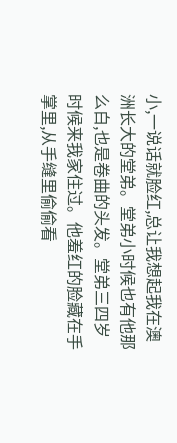小,一说话就脸红,总让我想起我在澳洲长大的堂弟。堂弟小时候也有他那么白,也是卷曲的头发。堂弟三四岁时候来我家住过。他羞红的脸藏在手掌里,从手缝里偷偷看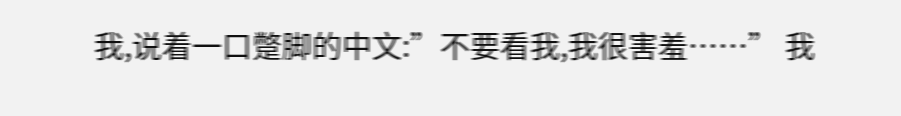我,说着一口蹩脚的中文:”不要看我,我很害羞……” 我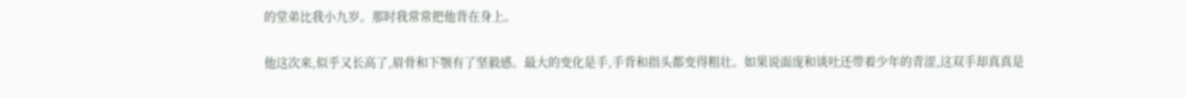的堂弟比我小九岁。那时我常常把他背在身上。

他这次来,似乎又长高了,眉骨和下颚有了坚毅感。最大的变化是手,手背和指头都变得粗壮。如果说面庞和谈吐还带着少年的青涩,这双手却真真是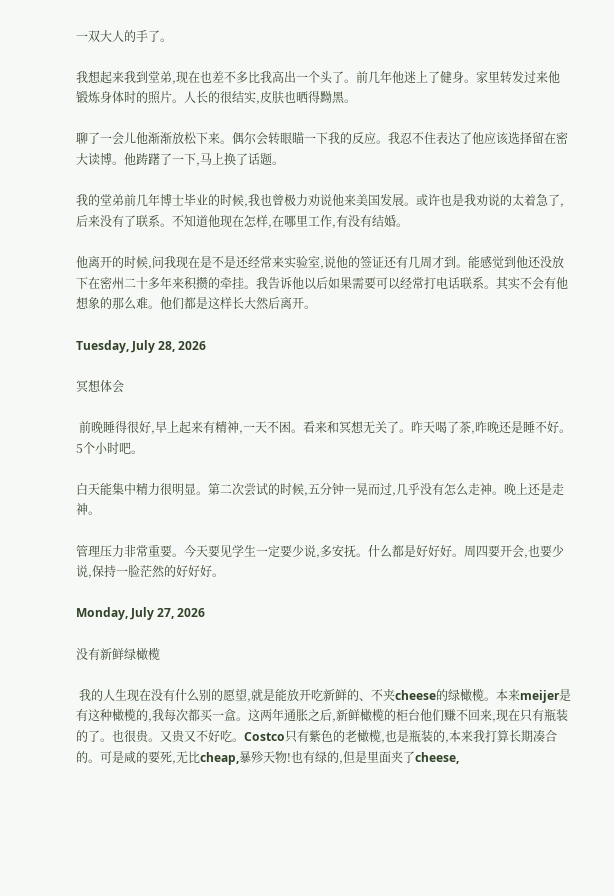一双大人的手了。

我想起来我到堂弟,现在也差不多比我高出一个头了。前几年他迷上了健身。家里转发过来他锻炼身体时的照片。人长的很结实,皮肤也晒得黝黑。

聊了一会儿他渐渐放松下来。偶尔会转眼瞄一下我的反应。我忍不住表达了他应该选择留在密大读博。他踌躇了一下,马上换了话题。

我的堂弟前几年博士毕业的时候,我也曾极力劝说他来美国发展。或许也是我劝说的太着急了,后来没有了联系。不知道他现在怎样,在哪里工作,有没有结婚。

他离开的时候,问我现在是不是还经常来实验室,说他的签证还有几周才到。能感觉到他还没放下在密州二十多年来积攒的牵挂。我告诉他以后如果需要可以经常打电话联系。其实不会有他想象的那么难。他们都是这样长大然后离开。

Tuesday, July 28, 2026

冥想体会

 前晚睡得很好,早上起来有精神,一天不困。看来和冥想无关了。昨天喝了茶,昨晚还是睡不好。5个小时吧。

白天能集中精力很明显。第二次尝试的时候,五分钟一晃而过,几乎没有怎么走神。晚上还是走神。

管理压力非常重要。今天要见学生一定要少说,多安抚。什么都是好好好。周四要开会,也要少说,保持一脸茫然的好好好。

Monday, July 27, 2026

没有新鲜绿橄榄

 我的人生现在没有什么别的愿望,就是能放开吃新鲜的、不夹cheese的绿橄榄。本来meijer是有这种橄榄的,我每次都买一盒。这两年通胀之后,新鲜橄榄的柜台他们赚不回来,现在只有瓶装的了。也很贵。又贵又不好吃。Costco只有紫色的老橄榄,也是瓶装的,本来我打算长期凑合的。可是咸的要死,无比cheap,暴殄天物!也有绿的,但是里面夹了cheese,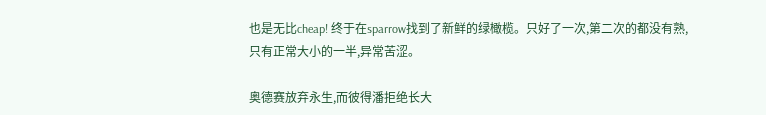也是无比cheap! 终于在sparrow找到了新鲜的绿橄榄。只好了一次,第二次的都没有熟,只有正常大小的一半,异常苦涩。

奥德赛放弃永生,而彼得潘拒绝长大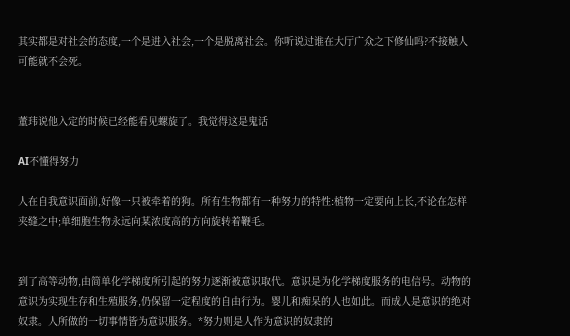其实都是对社会的态度,一个是进入社会,一个是脱离社会。你听说过谁在大厅广众之下修仙吗?不接触人可能就不会死。


董玮说他入定的时候已经能看见螺旋了。我觉得这是鬼话

AI不懂得努力

人在自我意识面前,好像一只被牵着的狗。所有生物都有一种努力的特性:植物一定要向上长,不论在怎样夹缝之中;单细胞生物永远向某浓度高的方向旋转着鞭毛。


到了高等动物,由简单化学梯度所引起的努力逐渐被意识取代。意识是为化学梯度服务的电信号。动物的意识为实现生存和生殖服务,仍保留一定程度的自由行为。婴儿和痴呆的人也如此。而成人是意识的绝对奴隶。人所做的一切事情皆为意识服务。*努力则是人作为意识的奴隶的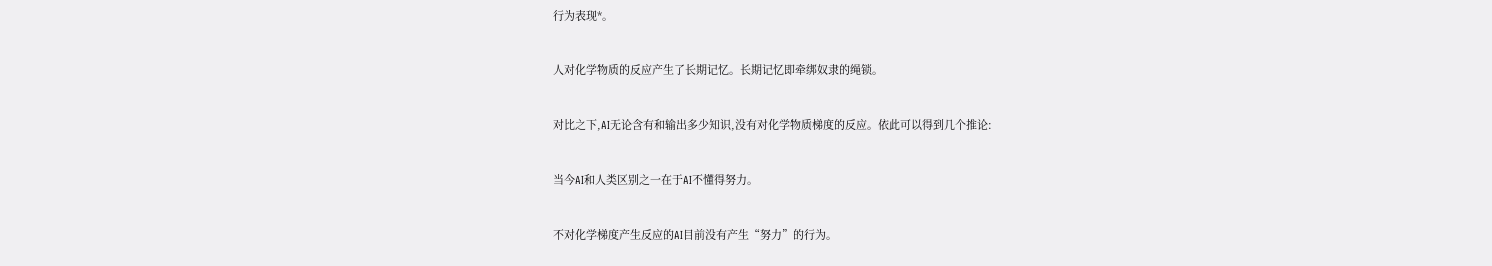行为表现*。


人对化学物质的反应产生了长期记忆。长期记忆即牵绑奴隶的绳锁。


对比之下,AI无论含有和输出多少知识,没有对化学物质梯度的反应。依此可以得到几个推论:


当今AI和人类区别之一在于AI不懂得努力。


不对化学梯度产生反应的AI目前没有产生“努力”的行为。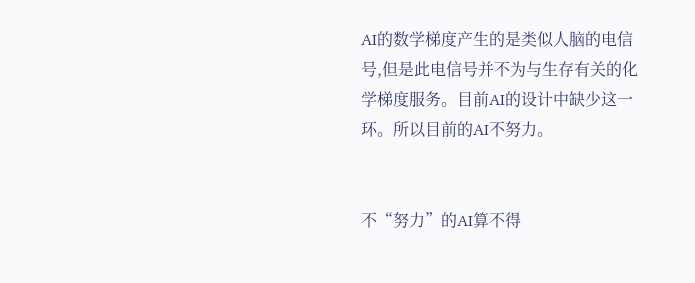AI的数学梯度产生的是类似人脑的电信号,但是此电信号并不为与生存有关的化学梯度服务。目前AI的设计中缺少这一环。所以目前的AI不努力。


不“努力”的AI算不得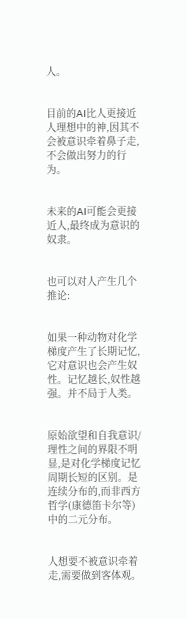人。


目前的AI比人更接近人理想中的神,因其不会被意识牵着鼻子走,不会做出努力的行为。


未来的AI可能会更接近人,最终成为意识的奴隶。


也可以对人产生几个推论:


如果一种动物对化学梯度产生了长期记忆,它对意识也会产生奴性。记忆越长,奴性越强。并不局于人类。


原始欲望和自我意识/理性之间的界限不明显,是对化学梯度记忆周期长短的区别。是连续分布的,而非西方哲学(康德笛卡尔等)中的二元分布。


人想要不被意识牵着走,需要做到客体观。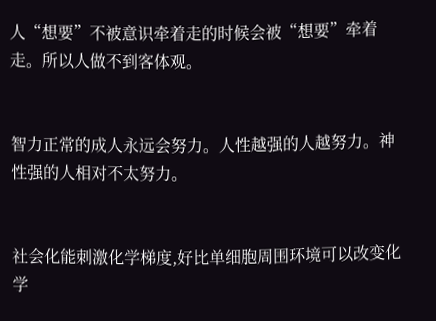人“想要”不被意识牵着走的时候会被“想要”牵着走。所以人做不到客体观。


智力正常的成人永远会努力。人性越强的人越努力。神性强的人相对不太努力。


社会化能刺激化学梯度,好比单细胞周围环境可以改变化学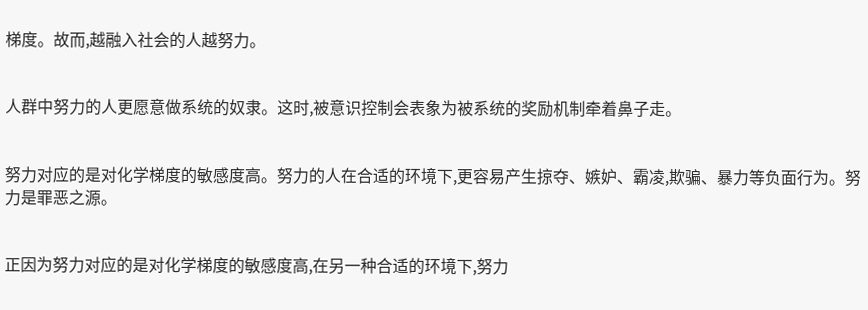梯度。故而,越融入社会的人越努力。


人群中努力的人更愿意做系统的奴隶。这时,被意识控制会表象为被系统的奖励机制牵着鼻子走。


努力对应的是对化学梯度的敏感度高。努力的人在合适的环境下,更容易产生掠夺、嫉妒、霸凌,欺骗、暴力等负面行为。努力是罪恶之源。


正因为努力对应的是对化学梯度的敏感度高,在另一种合适的环境下,努力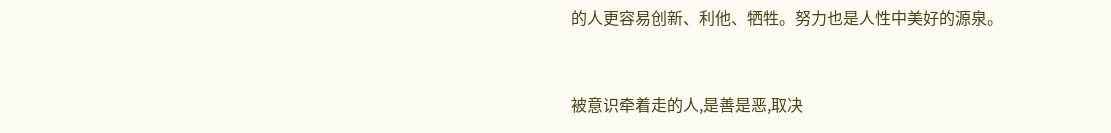的人更容易创新、利他、牺牲。努力也是人性中美好的源泉。


被意识牵着走的人,是善是恶,取决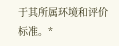于其所属环境和评价标准。*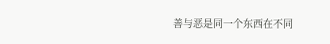善与恶是同一个东西在不同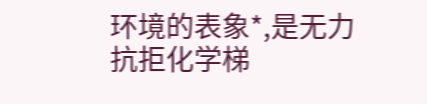环境的表象*,是无力抗拒化学梯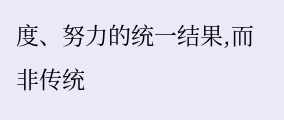度、努力的统一结果,而非传统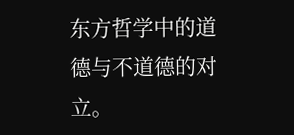东方哲学中的道德与不道德的对立。